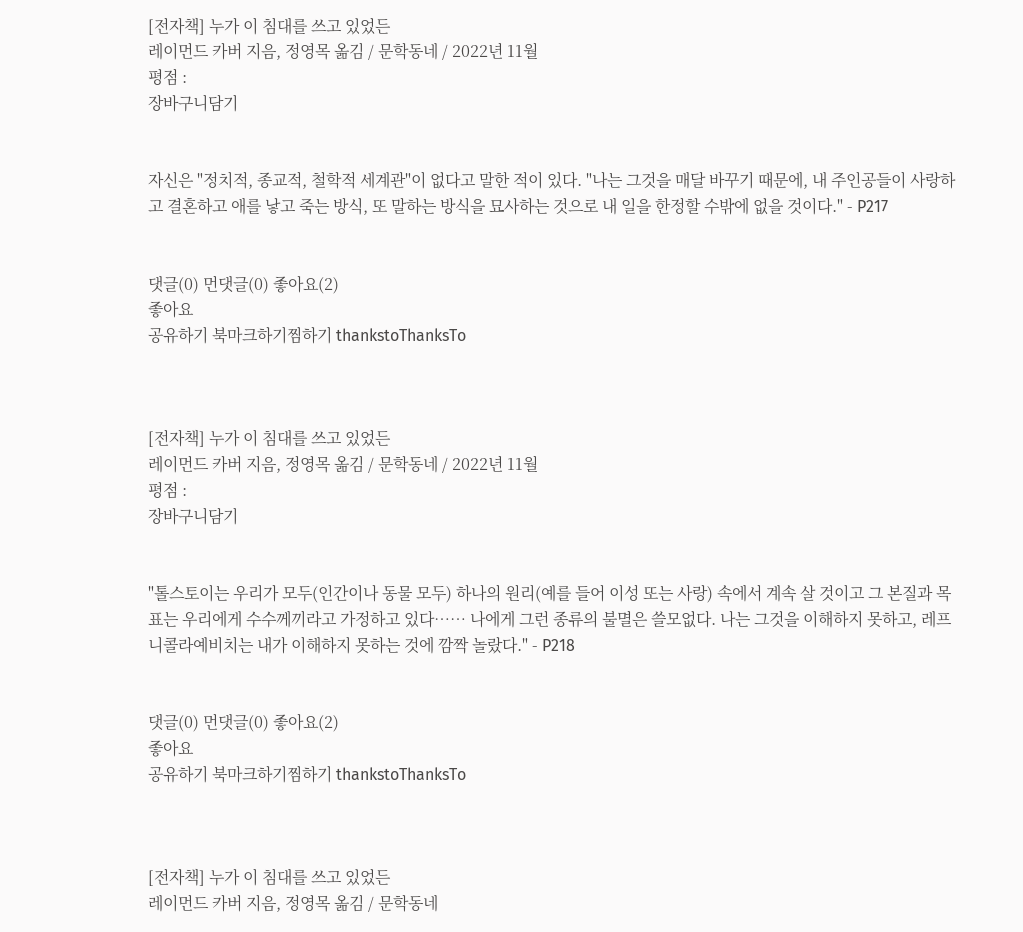[전자책] 누가 이 침대를 쓰고 있었든
레이먼드 카버 지음, 정영목 옮김 / 문학동네 / 2022년 11월
평점 :
장바구니담기


자신은 "정치적, 종교적, 철학적 세계관"이 없다고 말한 적이 있다. "나는 그것을 매달 바꾸기 때문에, 내 주인공들이 사랑하고 결혼하고 애를 낳고 죽는 방식, 또 말하는 방식을 묘사하는 것으로 내 일을 한정할 수밖에 없을 것이다." - P217


댓글(0) 먼댓글(0) 좋아요(2)
좋아요
공유하기 북마크하기찜하기 thankstoThanksTo



[전자책] 누가 이 침대를 쓰고 있었든
레이먼드 카버 지음, 정영목 옮김 / 문학동네 / 2022년 11월
평점 :
장바구니담기


"톨스토이는 우리가 모두(인간이나 동물 모두) 하나의 원리(예를 들어 이성 또는 사랑) 속에서 계속 살 것이고 그 본질과 목표는 우리에게 수수께끼라고 가정하고 있다…… 나에게 그런 종류의 불멸은 쓸모없다. 나는 그것을 이해하지 못하고, 레프 니콜라예비치는 내가 이해하지 못하는 것에 깜짝 놀랐다." - P218


댓글(0) 먼댓글(0) 좋아요(2)
좋아요
공유하기 북마크하기찜하기 thankstoThanksTo



[전자책] 누가 이 침대를 쓰고 있었든
레이먼드 카버 지음, 정영목 옮김 / 문학동네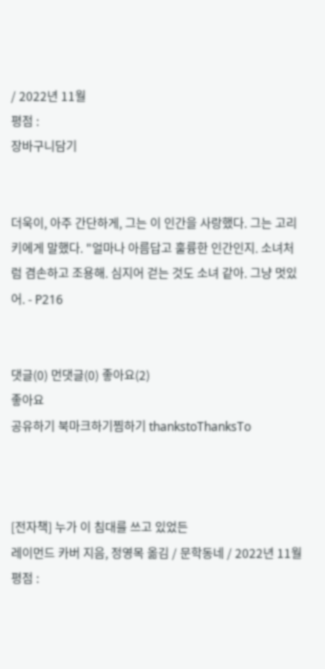/ 2022년 11월
평점 :
장바구니담기


더욱이, 아주 간단하게, 그는 이 인간을 사랑했다. 그는 고리키에게 말했다. "얼마나 아름답고 훌륭한 인간인지. 소녀처럼 겸손하고 조용해. 심지어 걷는 것도 소녀 같아. 그냥 멋있어. - P216


댓글(0) 먼댓글(0) 좋아요(2)
좋아요
공유하기 북마크하기찜하기 thankstoThanksTo



[전자책] 누가 이 침대를 쓰고 있었든
레이먼드 카버 지음, 정영목 옮김 / 문학동네 / 2022년 11월
평점 :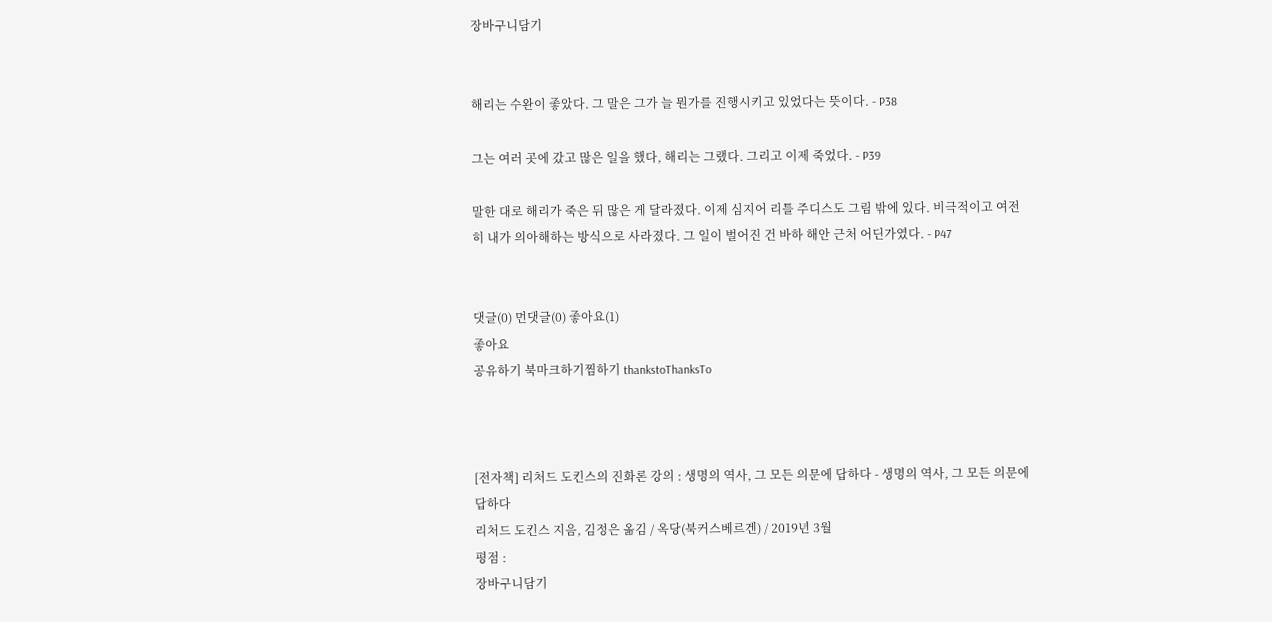장바구니담기


해리는 수완이 좋았다. 그 말은 그가 늘 뭔가를 진행시키고 있었다는 뜻이다. - P38

그는 여러 곳에 갔고 많은 일을 했다, 해리는 그랬다. 그리고 이제 죽었다. - P39

말한 대로 해리가 죽은 뒤 많은 게 달라졌다. 이제 심지어 리틀 주디스도 그림 밖에 있다. 비극적이고 여전히 내가 의아해하는 방식으로 사라졌다. 그 일이 벌어진 건 바하 해안 근처 어딘가였다. - P47


댓글(0) 먼댓글(0) 좋아요(1)
좋아요
공유하기 북마크하기찜하기 thankstoThanksTo



[전자책] 리처드 도킨스의 진화론 강의 : 생명의 역사, 그 모든 의문에 답하다 - 생명의 역사, 그 모든 의문에 답하다
리처드 도킨스 지음, 김정은 옮김 / 옥당(북커스베르겐) / 2019년 3월
평점 :
장바구니담기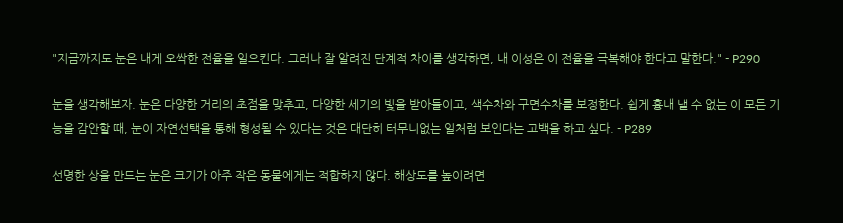"지금까지도 눈은 내게 오싹한 전율을 일으킨다. 그러나 잘 알려진 단계적 차이를 생각하면, 내 이성은 이 전율을 극복해야 한다고 말한다." - P290

눈을 생각해보자. 눈은 다양한 거리의 초점을 맞추고, 다양한 세기의 빛을 받아들이고, 색수차와 구면수차를 보정한다. 쉽게 흉내 낼 수 없는 이 모든 기능을 감안할 때, 눈이 자연선택을 통해 형성될 수 있다는 것은 대단히 터무니없는 일처럼 보인다는 고백을 하고 싶다. - P289

선명한 상을 만드는 눈은 크기가 아주 작은 동물에게는 적합하지 않다. 해상도를 높이려면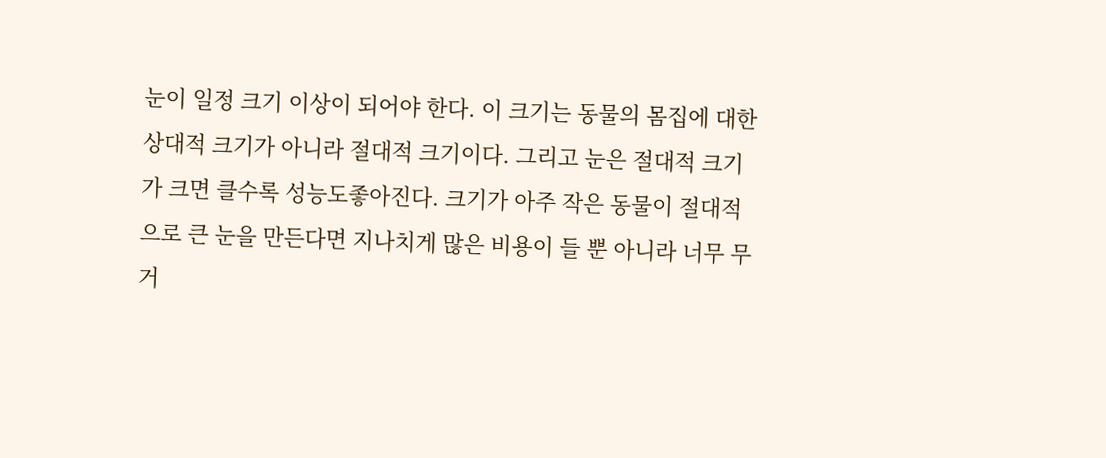눈이 일정 크기 이상이 되어야 한다. 이 크기는 동물의 몸집에 대한 상대적 크기가 아니라 절대적 크기이다. 그리고 눈은 절대적 크기가 크면 클수록 성능도좋아진다. 크기가 아주 작은 동물이 절대적으로 큰 눈을 만든다면 지나치게 많은 비용이 들 뿐 아니라 너무 무거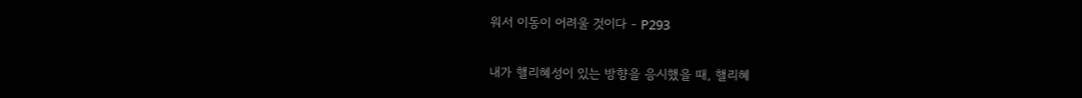워서 이동이 어려울 것이다 - P293

내가 핼리혜성이 있는 방향을 응시했을 때, 핼리혜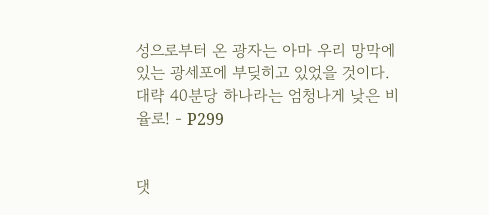성으로부터 온 광자는 아마 우리 망막에 있는 광세포에 부딪히고 있었을 것이다. 대략 40분당 하나라는 엄청나게 낮은 비율로! - P299


댓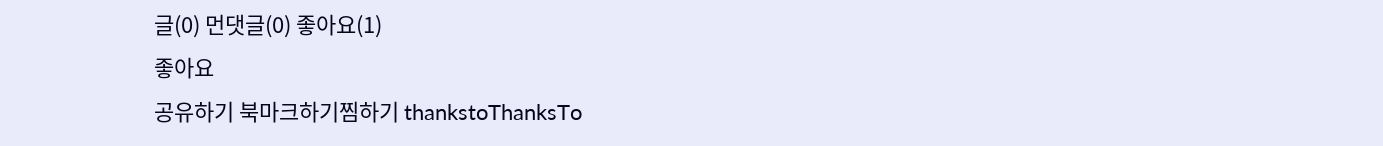글(0) 먼댓글(0) 좋아요(1)
좋아요
공유하기 북마크하기찜하기 thankstoThanksTo